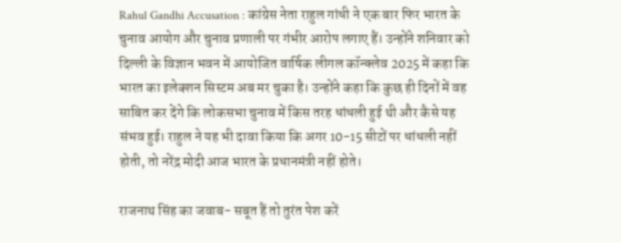Rahul Gandhi Accusation : कांग्रेस नेता राहुल गांधी ने एक बार फिर भारत के चुनाव आयोग और चुनाव प्रणाली पर गंभीर आरोप लगाए हैं। उन्होंने शनिवार को दिल्ली के विज्ञान भवन में आयोजित वार्षिक लीगल कॉन्क्लेव 2025 में कहा कि भारत का इलेक्शन सिस्टम अब मर चुका है। उन्होंने कहा कि कुछ ही दिनों में वह साबित कर देंगे कि लोकसभा चुनाव में किस तरह धांधली हुई थी और कैसे यह संभव हुई। राहुल ने यह भी दावा किया कि अगर 10-15 सीटों पर धांधली नहीं होती, तो नरेंद्र मोदी आज भारत के प्रधानमंत्री नहीं होते।

राजनाथ सिंह का जवाब- सबूत हैं तो तुरंत पेश करें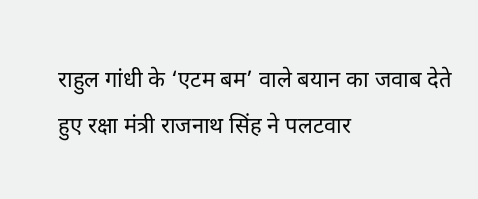राहुल गांधी के ‘एटम बम’ वाले बयान का जवाब देते हुए रक्षा मंत्री राजनाथ सिंह ने पलटवार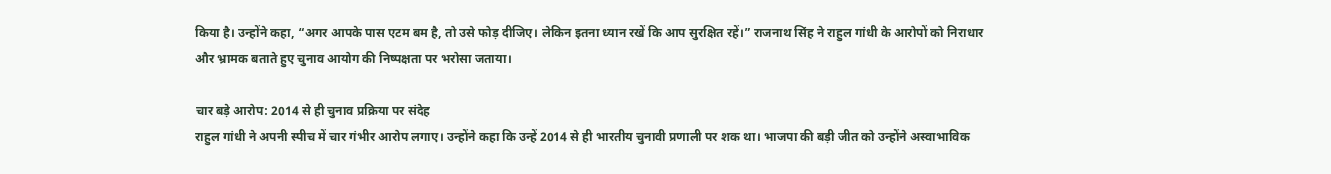किया है। उन्होंने कहा, “अगर आपके पास एटम बम है, तो उसे फोड़ दीजिए। लेकिन इतना ध्यान रखें कि आप सुरक्षित रहें।” राजनाथ सिंह ने राहुल गांधी के आरोपों को निराधार और भ्रामक बताते हुए चुनाव आयोग की निष्पक्षता पर भरोसा जताया।

चार बड़े आरोप: 2014 से ही चुनाव प्रक्रिया पर संदेह
राहुल गांधी ने अपनी स्पीच में चार गंभीर आरोप लगाए। उन्होंने कहा कि उन्हें 2014 से ही भारतीय चुनावी प्रणाली पर शक था। भाजपा की बड़ी जीत को उन्होंने अस्वाभाविक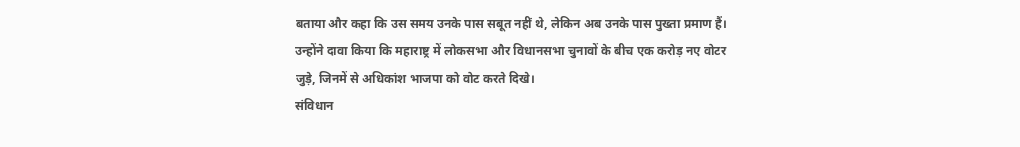बताया और कहा कि उस समय उनके पास सबूत नहीं थे, लेकिन अब उनके पास पुख्ता प्रमाण हैं। उन्होंने दावा किया कि महाराष्ट्र में लोकसभा और विधानसभा चुनावों के बीच एक करोड़ नए वोटर जुड़े, जिनमें से अधिकांश भाजपा को वोट करते दिखे।
संविधान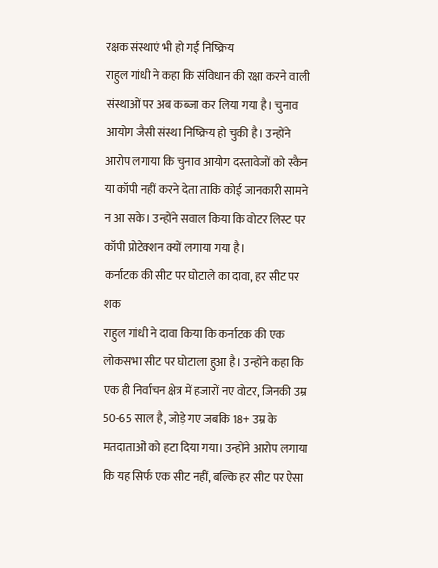रक्षक संस्थाएं भी हो गईं निष्क्रिय
राहुल गांधी ने कहा कि संविधान की रक्षा करने वाली संस्थाओं पर अब कब्जा कर लिया गया है। चुनाव आयोग जैसी संस्था निष्क्रिय हो चुकी है। उन्होंने आरोप लगाया कि चुनाव आयोग दस्तावेजों को स्कैन या कॉपी नहीं करने देता ताकि कोई जानकारी सामने न आ सके। उन्होंने सवाल किया कि वोटर लिस्ट पर कॉपी प्रोटेक्शन क्यों लगाया गया है।
कर्नाटक की सीट पर घोटाले का दावा, हर सीट पर शक
राहुल गांधी ने दावा किया कि कर्नाटक की एक लोकसभा सीट पर घोटाला हुआ है। उन्होंने कहा कि एक ही निर्वाचन क्षेत्र में हजारों नए वोटर, जिनकी उम्र 50-65 साल है, जोड़े गए जबकि 18+ उम्र के मतदाताओं को हटा दिया गया। उन्होंने आरोप लगाया कि यह सिर्फ एक सीट नहीं, बल्कि हर सीट पर ऐसा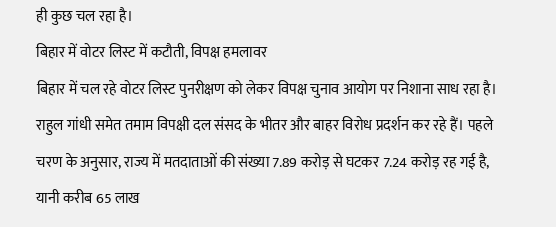ही कुछ चल रहा है।
बिहार में वोटर लिस्ट में कटौती, विपक्ष हमलावर
बिहार में चल रहे वोटर लिस्ट पुनरीक्षण को लेकर विपक्ष चुनाव आयोग पर निशाना साध रहा है। राहुल गांधी समेत तमाम विपक्षी दल संसद के भीतर और बाहर विरोध प्रदर्शन कर रहे हैं। पहले चरण के अनुसार, राज्य में मतदाताओं की संख्या 7.89 करोड़ से घटकर 7.24 करोड़ रह गई है, यानी करीब 65 लाख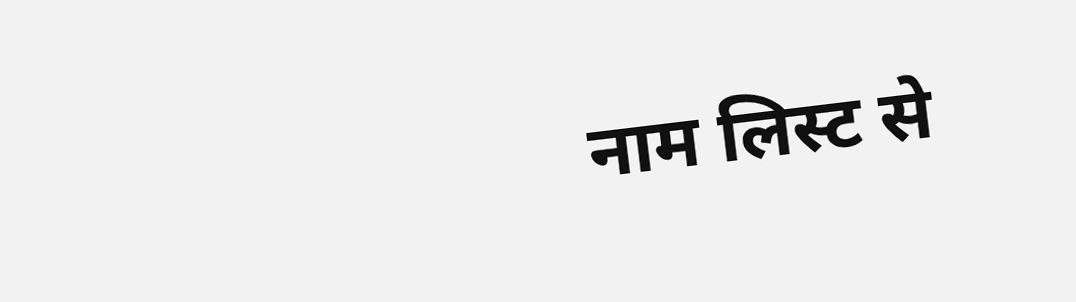नाम लिस्ट से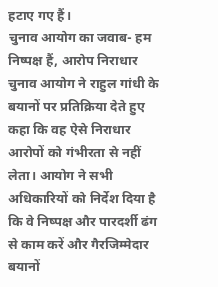हटाए गए हैं।
चुनाव आयोग का जवाब- हम निष्पक्ष हैं, आरोप निराधार
चुनाव आयोग ने राहुल गांधी के बयानों पर प्रतिक्रिया देते हुए कहा कि वह ऐसे निराधार आरोपों को गंभीरता से नहीं लेता। आयोग ने सभी अधिकारियों को निर्देश दिया है कि वे निष्पक्ष और पारदर्शी ढंग से काम करें और गैरजिम्मेदार बयानों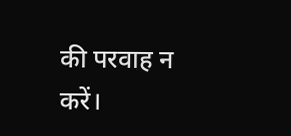की परवाह न करें।